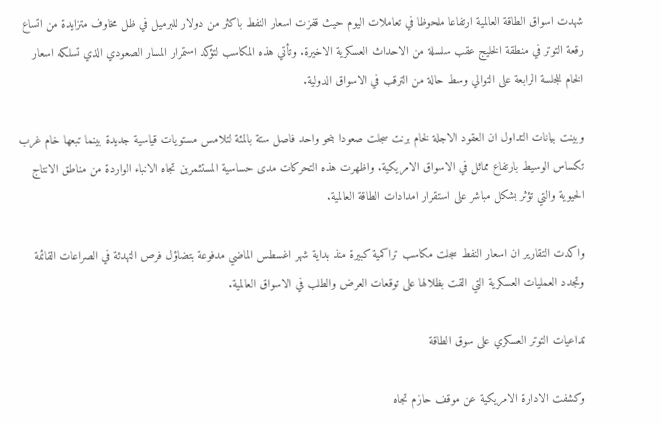شهدت اسواق الطاقة العالمية ارتفاعا ملحوظا في تعاملات اليوم حيث قفزت اسعار النفط باكثر من دولار للبرميل في ظل مخاوف متزايدة من اتساع رقعة التوتر في منطقة الخليج عقب سلسلة من الاحداث العسكرية الاخيرة. وتأتي هذه المكاسب لتؤكد استمرار المسار الصعودي الذي تسلكه اسعار الخام للجلسة الرابعة على التوالي وسط حالة من الترقب في الاسواق الدولية.

وبينت بيانات التداول ان العقود الاجلة لخام برنت سجلت صعودا بنحو واحد فاصل ستة بالمئة لتلامس مستويات قياسية جديدة بينما تبعها خام غرب تكساس الوسيط بارتفاع مماثل في الاسواق الامريكية. واظهرت هذه التحركات مدى حساسية المستثمرين تجاه الانباء الواردة من مناطق الانتاج الحيوية والتي تؤثر بشكل مباشر على استقرار امدادات الطاقة العالمية.

واكدت التقارير ان اسعار النفط سجلت مكاسب تراكمية كبيرة منذ بداية شهر اغسطس الماضي مدفوعة بتضاؤل فرص التهدئة في الصراعات القائمة وتجدد العمليات العسكرية التي القت بظلالها على توقعات العرض والطلب في الاسواق العالمية.

تداعيات التوتر العسكري على سوق الطاقة

وكشفت الادارة الامريكية عن موقف حازم تجاه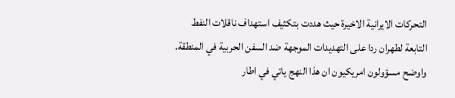التحركات الايرانية الاخيرة حيث هددت بتكثيف استهداف ناقلات النفط التابعة لطهران ردا على التهديدات الموجهة ضد السفن الحربية في المنطقة. واوضح مسؤولون امريكيون ان هذا النهج ياتي في اطار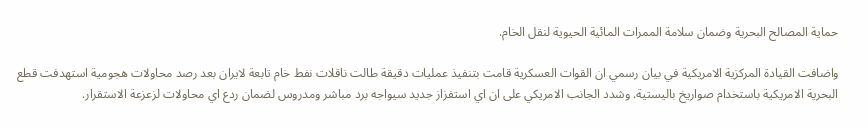حماية المصالح البحرية وضمان سلامة الممرات المائية الحيوية لنقل الخام.

واضافت القيادة المركزية الامريكية في بيان رسمي ان القوات العسكرية قامت بتنفيذ عمليات دقيقة طالت ناقلات نفط خام تابعة لايران بعد رصد محاولات هجومية استهدفت قطع البحرية الامريكية باستخدام صواريخ باليستية. وشدد الجانب الامريكي على ان اي استفزاز جديد سيواجه برد مباشر ومدروس لضمان ردع اي محاولات لزعزعة الاستقرار.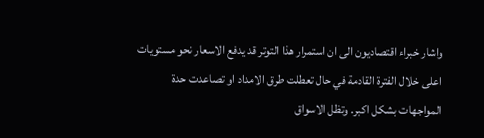واشار خبراء اقتصاديون الى ان استمرار هذا التوتر قد يدفع الاسعار نحو مستويات اعلى خلال الفترة القادمة في حال تعطلت طرق الامداد او تصاعدت حدة المواجهات بشكل اكبر. وتظل الاسواق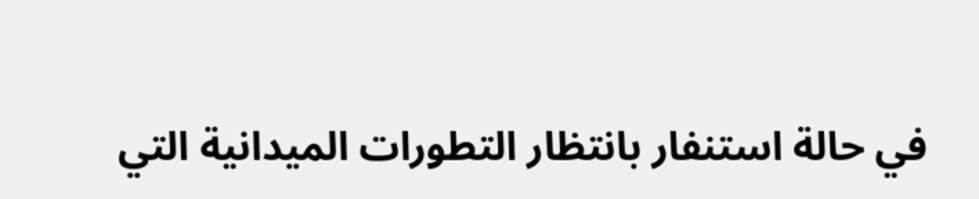في حالة استنفار بانتظار التطورات الميدانية التي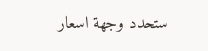ستحدد وجهة اسعار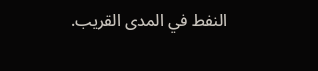النفط في المدى القريب.